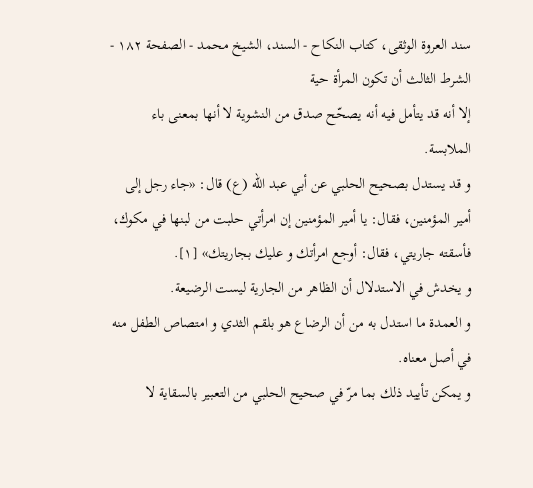سند العروة الوثقى، كتاب النكاح - السند، الشيخ محمد - الصفحة ١٨٢ - الشرط الثالث أن تكون المرأة حية
إلا أنه قد يتأمل فيه أنه يصحّح صدق من النشوية لا أنها بمعنى باء الملابسة.
و قد يستدل بصحيح الحلبي عن أبي عبد الله (ع) قال: «جاء رجل إلى أمير المؤمنين، فقال: يا أمير المؤمنين إن امرأتي حلبت من لبنها في مكوك، فأسقته جاريتي، فقال: أوجع امرأتك و عليك بجاريتك» [١].
و يخدش في الاستدلال أن الظاهر من الجارية ليست الرضيعة.
و العمدة ما استدل به من أن الرضاع هو بلقم الثدي و امتصاص الطفل منه في أصل معناه.
و يمكن تأييد ذلك بما مرّ في صحيح الحلبي من التعبير بالسقاية لا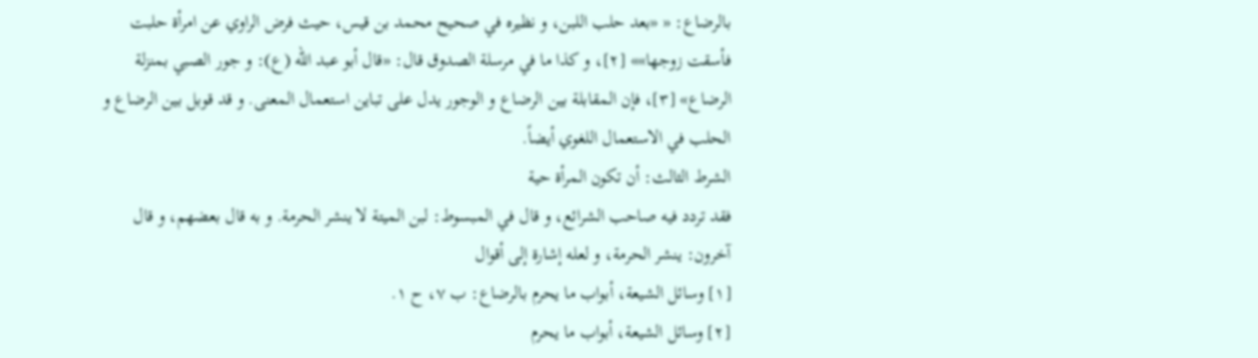بالرضاع: « «بعد حلب اللبن، و نظيره في صحيح محمد بن قيس، حيث فرض الراوي عن امرأة حلبت فأسقت زوجها»» [٢]، و كذا ما في مرسلة الصدوق قال: «قال أبو عبد الله (ع): و جور الصبي بمنزلة الرضاع» [٣]، فإن المقابلة بين الرضاع و الوجور يدل على تباين استعمال المعنى. و قد قوبل بين الرضاع و الحلب في الاستعمال اللغوي أيضاً.
الشرط الثالث: أن تكون المرأة حية
فقد تردد فيه صاحب الشرائع، و قال في المبسوط: لبن الميتة لا ينشر الحرمة. و به قال بعضهم، و قال آخرون: ينشر الحرمة، و لعله إشارة إلى أقوال
[١] وسائل الشيعة، أبواب ما يحرم بالرضاع: ب ٧، ح ١.
[٢] وسائل الشيعة، أبواب ما يحرم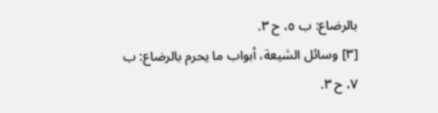بالرضاع: ب ٥، ح ٣.
[٣] وسائل الشيعة، أبواب ما يحرم بالرضاع: ب ٧، ح ٣.